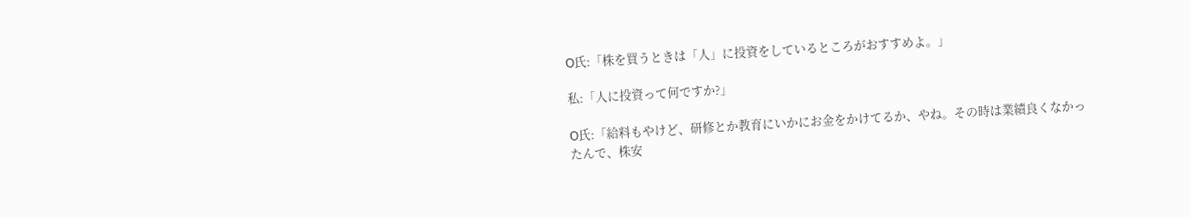O氏:「株を買うときは「人」に投資をしているところがおすすめよ。」

私:「人に投資って何ですか?」

O氏:「給料もやけど、研修とか教育にいかにお金をかけてるか、やね。その時は業績良くなかったんで、株安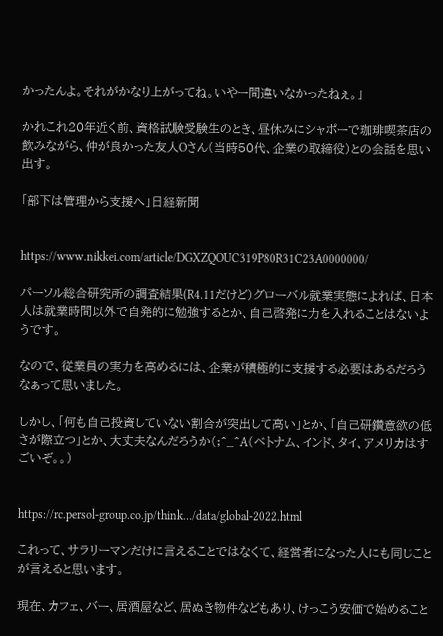かったんよ。それがかなり上がってね。いやー間違いなかったねぇ。」

かれこれ20年近く前、資格試験受験生のとき、昼休みにシャポーで珈琲喫茶店の飲みながら、仲が良かった友人Oさん(当時50代、企業の取締役)との会話を思い出す。

「部下は管理から支援へ」日経新聞


https://www.nikkei.com/article/DGXZQOUC319P80R31C23A0000000/

パーソル総合研究所の調査結果(R4.11だけど)グローバル就業実態によれば、日本人は就業時間以外で自発的に勉強するとか、自己啓発に力を入れることはないようです。

なので、従業員の実力を高めるには、企業が積極的に支援する必要はあるだろうなぁって思いました。

しかし、「何も自己投資していない割合が突出して高い」とか、「自己研鑽意欲の低さが際立つ」とか、大丈夫なんだろうか(;^_^A(ベトナム、インド、タイ、アメリカはすごいぞ。。)


https://rc.persol-group.co.jp/think…/data/global-2022.html

これって、サラリーマンだけに言えることではなくて、経営者になった人にも同じことが言えると思います。

現在、カフェ、バー、居酒屋など、居ぬき物件などもあり、けっこう安価で始めること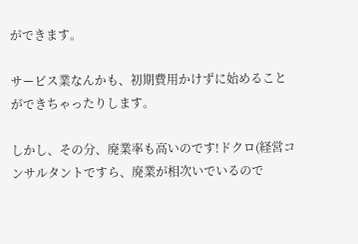ができます。

サービス業なんかも、初期費用かけずに始めることができちゃったりします。

しかし、その分、廃業率も高いのです!ドクロ(経営コンサルタントですら、廃業が相次いでいるので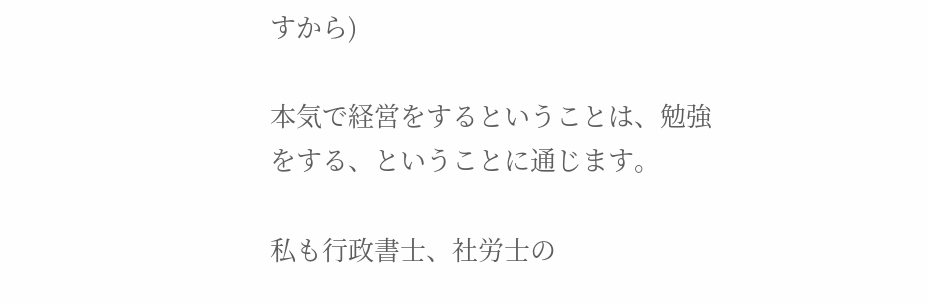すから)

本気で経営をするということは、勉強をする、ということに通じます。

私も行政書士、社労士の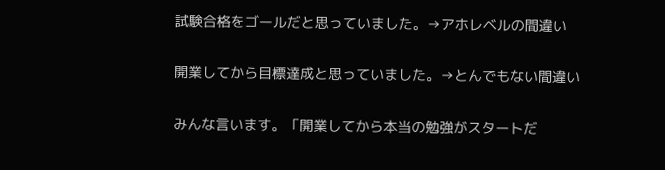試験合格をゴールだと思っていました。→アホレベルの間違い

開業してから目標達成と思っていました。→とんでもない間違い

みんな言います。「開業してから本当の勉強がスタートだ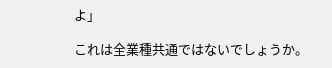よ」

これは全業種共通ではないでしょうか。